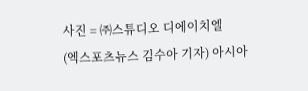사진 = ㈜스튜디오 디에이치엘
(엑스포츠뉴스 김수아 기자) 아시아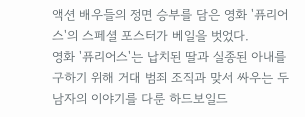액션 배우들의 정면 승부를 담은 영화 '퓨리어스'의 스페셜 포스터가 베일을 벗었다.
영화 '퓨리어스'는 납치된 딸과 실종된 아내를 구하기 위해 거대 범죄 조직과 맞서 싸우는 두 남자의 이야기를 다룬 하드보일드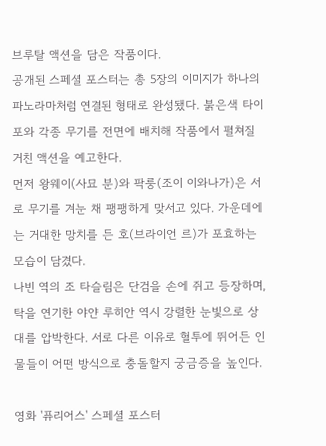브루탈 액션을 담은 작품이다.
공개된 스페셜 포스터는 총 5장의 이미지가 하나의 파노라마처럼 연결된 형태로 완성됐다. 붉은색 타이포와 각종 무기를 전면에 배치해 작품에서 펼쳐질 거친 액션을 예고한다.
먼저 왕웨이(사묘 분)와 팍룽(조이 이와나가)은 서로 무기를 겨눈 채 팽팽하게 맞서고 있다. 가운데에는 거대한 망치를 든 호(브라이언 르)가 포효하는 모습이 담겼다.
나빈 역의 조 타슬림은 단검을 손에 쥐고 등장하며, 탁을 연기한 야얀 루히안 역시 강렬한 눈빛으로 상대를 압박한다. 서로 다른 이유로 혈투에 뛰어든 인물들이 어떤 방식으로 충돌할지 궁금증을 높인다.

영화 '퓨리어스' 스페셜 포스터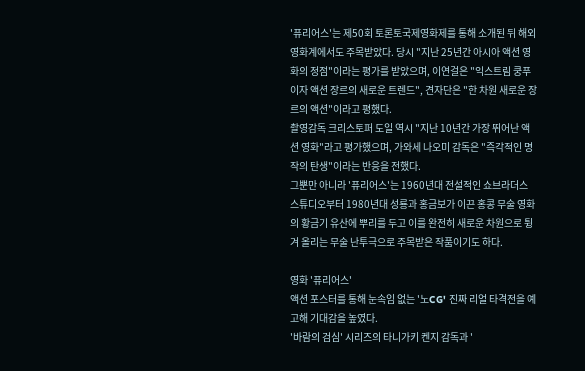'퓨리어스'는 제50회 토론토국제영화제를 통해 소개된 뒤 해외 영화계에서도 주목받았다. 당시 "지난 25년간 아시아 액션 영화의 정점"이라는 평가를 받았으며, 이연걸은 "익스트림 쿵푸이자 액션 장르의 새로운 트렌드", 견자단은 "한 차원 새로운 장르의 액션"이라고 평했다.
촬영감독 크리스토퍼 도일 역시 "지난 10년간 가장 뛰어난 액션 영화"라고 평가했으며, 가와세 나오미 감독은 "즉각적인 명작의 탄생"이라는 반응을 전했다.
그뿐만 아니라 '퓨리어스'는 1960년대 전설적인 쇼브라더스 스튜디오부터 1980년대 성룡과 홍금보가 이끈 홍콩 무술 영화의 황금기 유산에 뿌리를 두고 이를 완전히 새로운 차원으로 튕겨 올리는 무술 난투극으로 주목받은 작품이기도 하다.

영화 '퓨리어스'
액션 포스터를 통해 눈속임 없는 '노CG' 진짜 리얼 타격전을 예고해 기대감을 높였다.
'바람의 검심' 시리즈의 타니가키 켄지 감독과 '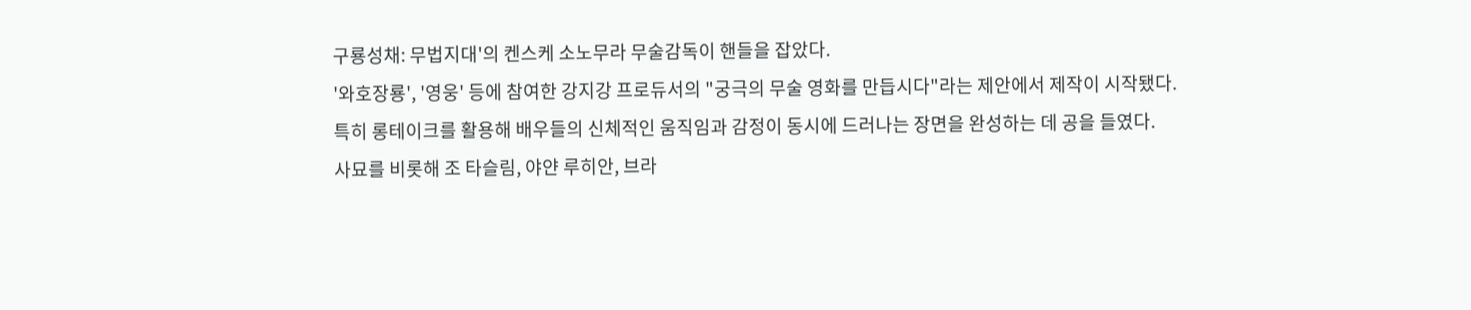구룡성채: 무법지대'의 켄스케 소노무라 무술감독이 핸들을 잡았다.
'와호장룡', '영웅' 등에 참여한 강지강 프로듀서의 "궁극의 무술 영화를 만듭시다"라는 제안에서 제작이 시작됐다.
특히 롱테이크를 활용해 배우들의 신체적인 움직임과 감정이 동시에 드러나는 장면을 완성하는 데 공을 들였다.
사묘를 비롯해 조 타슬림, 야얀 루히안, 브라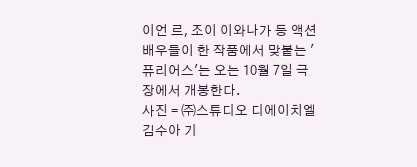이언 르, 조이 이와나가 등 액션 배우들이 한 작품에서 맞붙는 '퓨리어스'는 오는 10월 7일 극장에서 개봉한다.
사진 = ㈜스튜디오 디에이치엘
김수아 기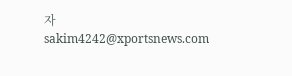자 sakim4242@xportsnews.com